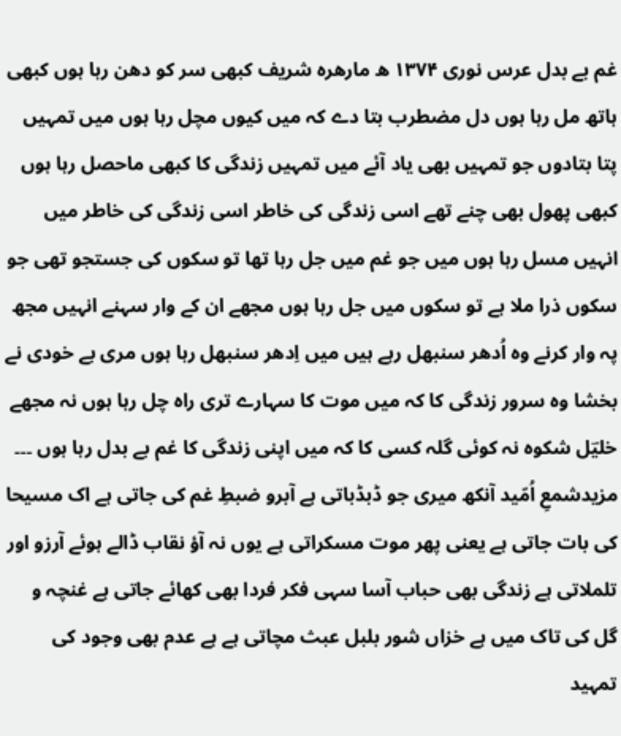غم بے بدل عرس نوری ۱۳۷۴ ھ مارھرہ شریف کبھی سر کو دھن رہا ہوں کبھی ہاتھ مل رہا ہوں دل مضطرب بتا دے کہ میں کیوں مچل رہا ہوں میں تمہیں پتا بتادوں جو تمہیں بھی یاد آئے میں تمہیں زندگی کا کبھی ماحصل رہا ہوں کبھی پھول بھی چنے تھے اسی زندگی کی خاطر اسی زندگی کی خاطر میں انہیں مسل رہا ہوں میں جو غم میں جل رہا تھا تو سکوں کی جستجو تھی جو سکوں ذرا ملا ہے تو سکوں میں جل رہا ہوں مجھے ان کے وار سہنے انہیں مجھ پہ وار کرنے وہ اُدھر سنبھل رہے ہیں میں اِدھر سنبھل رہا ہوں مری بے خودی نے بخشا وہ سرور زندگی کا کہ میں موت کا سہارے تری راہ چل رہا ہوں نہ مجھے خلیؔل شکوہ نہ کوئی گلہ کسی کا کہ میں اپنی زندگی کا غم بے بدل رہا ہوں ۔۔۔
مزیدشمعِ اُمّید آنکھ میری جو ڈبڈباتی ہے آبرو ضبطِ غم کی جاتی ہے اک مسیحا کی بات جاتی ہے یعنی پھر موت مسکراتی ہے یوں نہ آؤ نقاب ڈالے ہوئے آرزو اور تلملاتی ہے زندگی بھی حباب آسا سہی فکر فردا بھی کھائے جاتی ہے غنچہ و گل کی تاک میں ہے خزاں شور بلبل عبث مچاتی ہے ہے عدم بھی وجود کی تمہید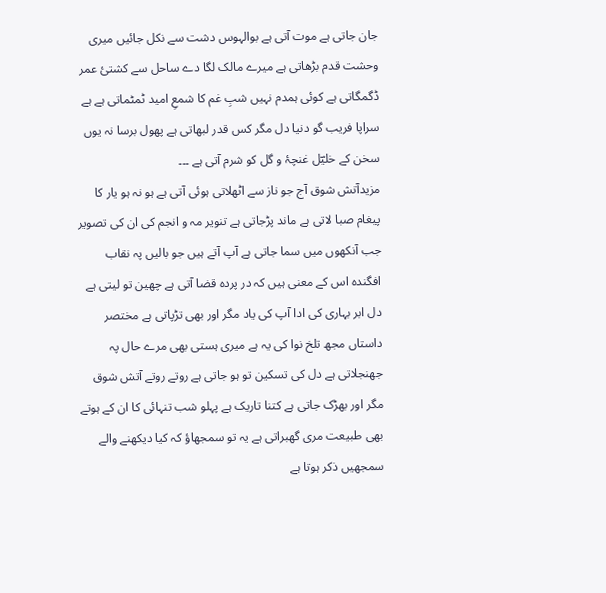جان جاتی ہے موت آتی ہے بوالہوس دشت سے نکل جائیں میری وحشت قدم بڑھاتی ہے میرے مالک لگا دے ساحل سے کشتئ عمر ڈگمگاتی ہے کوئی ہمدم نہیں شبِ غم کا شمعِ امید ٹمٹماتی ہے ہے سراپا فریب گو دنیا دل مگر کس قدر لبھاتی ہے پھول برسا نہ یوں سخن کے خلیؔل غنچۂ و گل کو شرم آتی ہے ۔۔۔
مزیدآتش شوق آج جو ناز سے اٹھلاتی ہوئی آتی ہے ہو نہ ہو یار کا پیغام صبا لاتی ہے ماند پڑجاتی ہے تنویر مہ و انجم کی ان کی تصویر جب آنکھوں میں سما جاتی ہے آپ آتے ہیں جو بالیں پہ نقاب افگندہ اس کے معنی ہیں کہ در پردہ قضا آتی ہے چھین تو لیتی ہے دل ابر بہاری کی ادا آپ کی یاد مگر اور بھی تڑپاتی ہے مختصر داستاں مجھ تلخ نوا کی یہ ہے میری ہستی بھی مرے حال پہ جھنجلاتی ہے دل کی تسکین تو ہو جاتی ہے روتے روتے آتش شوق مگر اور بھڑک جاتی ہے کتنا تاریک ہے پہلو شب تنہائی کا ان کے ہوتے بھی طبیعت مری گھبراتی ہے یہ تو سمجھاؤ کہ کیا دیکھنے والے سمجھیں ذکر ہوتا ہے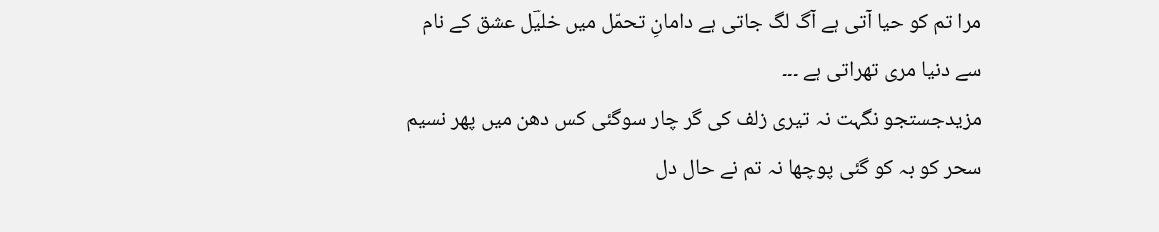مرا تم کو حیا آتی ہے آگ لگ جاتی ہے دامانِ تحمّل میں خلیؔل عشق کے نام سے دنیا مری تھراتی ہے ۔۔۔
مزیدجستجو نگہت نہ تیری زلف کی گر چار سوگئی کس دھن میں پھر نسیم سحر کو بہ کو گئی پوچھا نہ تم نے حال دل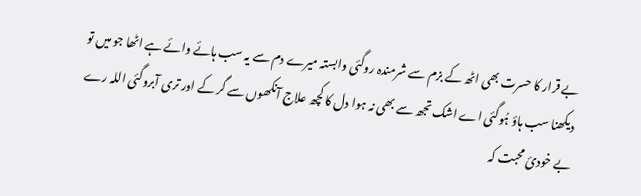بے قرار کا حسرت بھی اٹھ کے بزم سے شرمندہ روگئی وابستہ میرے دم سے یہ سب ہائے وائے ہے اٹھا جو میں تو دیکھنا سب ہاؤ ہُوگئی اے اشک تجھ سے بھی نہ ہوا دل کا کچھ علاج آنکھوں سے گر کے اور تری آبروگئی اللہ رے بے خودئ محبت کہ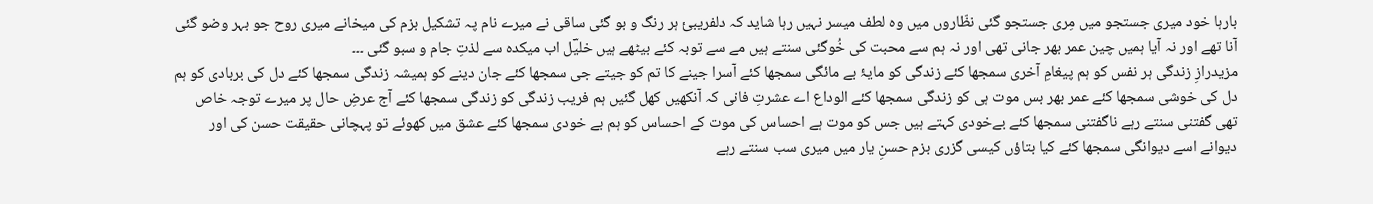بارہا خود میری جستجو میں مِری جستجو گئی نظّاروں میں وہ لطف میسر نہیں رہا شاید کہ دلفریبئ ہر رنگ و بو گئی ساقی نے میرے نام پہ تشکیل بزم کی میخانے میری روح جو بہر وضو گئی آنا تھے اور نہ آیا ہمیں چین عمر بھر جانی تھی اور نہ ہم سے محبت کی خُوگئی سنتے ہیں مے سے توبہ کئے بیٹھے ہیں خلیؔل اب میکدہ سے لذتِ جام و سبو گئی ۔۔۔
مزیدرازِ زندگی ہر نفس کو ہم پیغامِ آخری سمجھا کئے زندگی کو مایۂ بے مائگی سمجھا کئے آسرا جینے کا تم کو جیتے جی سمجھا کئے جان دینے کو ہمیشہ زندگی سمجھا کئے دل کی بربادی کو ہم دل کی خوشی سمجھا کئے عمر بھر بس موت ہی کو زندگی سمجھا کئے الوداع اے عشرتِ فانی کہ آنکھیں کھل گئیں ہم فریب زندگی کو زندگی سمجھا کئے آج عرضِ حال پر میرے توجہ خاص تھی گفتنی سنتے رہے ناگفتنی سمجھا کئے بےخودی کہتے ہیں جس کو موت ہے احساس کی موت کے احساس کو ہم بے خودی سمجھا کئے عشق میں کھوئے تو پہچانی حقیقت حسن کی اور دیوانے اسے دیوانگی سمجھا کئے کیا بتاؤں کیسی گزری بزم حسنِ یار میں میری سب سنتے رہے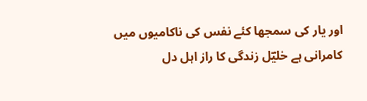اور یار کی سمجھا کئے نفس کی ناکامیوں میں کامرانی ہے خلیؔل زندگی کا راز اہل دل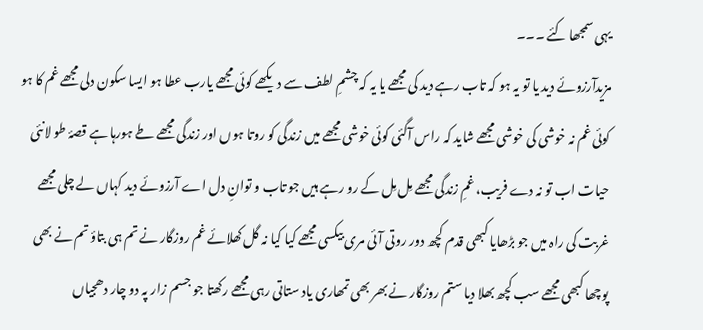یہی سمجھا کئے ۔۔۔
مزیدآرزوئے دید یا تو یہ ہو کہ تاب رہے دید کی مجھے یا یہ کہ چشمِ لطف سے دیکھے کوئی مجھے یارب عطا ہو ایسا سکون دلی مجھے غم کا ہو کوئی غم نہ خوشی کی خوشی مجھے شاید کہ راس آگئی کوئی خوشی مجھے میں زندگی کو روتا ہوں اور زندگی مجھے طے ہورہا ہے قصۂ طو لانئی حیات اب تو نہ دے فریب، غمِ زندگی مجھے مِل مِل کے رو رہے ہیں جو تاب و توانِ دل اے آرزوئے دید کہاں لے چلی مجھے غربت کی راہ میں جو بڑھایا کبھی قدم کچھ دور روتی آئی مری بیکسی مجھے کیا کیا نہ گل کھلائے غم روزگار نے تم ہی بتاؤ تم نے بھی پوچھا کبھی مجھے سب کچھ بھلا دیا ستم روزگار نے بھر بھی تمھاری یاد ستاتی رہی مجھے رکھتا جو جسم زار پہ دو چار دھجیاں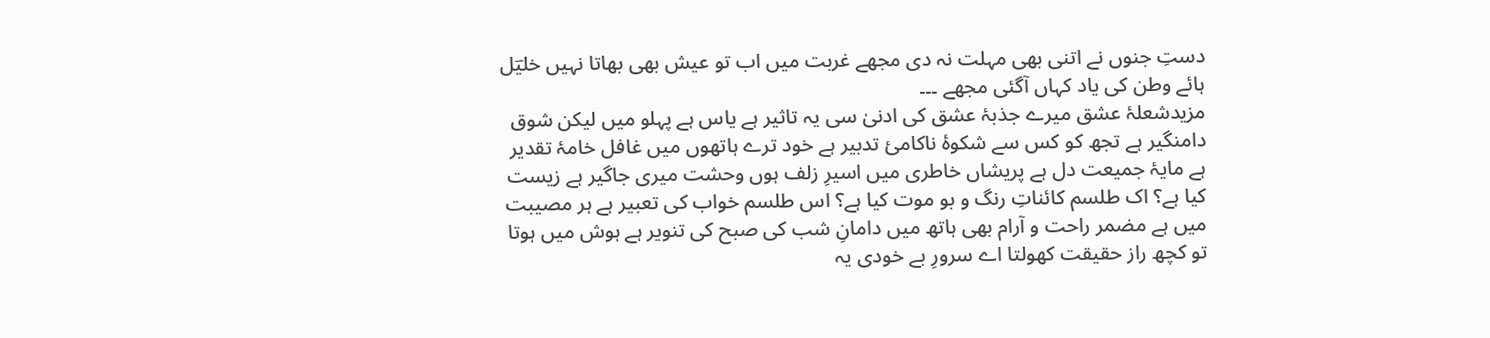دستِ جنوں نے اتنی بھی مہلت نہ دی مجھے غربت میں اب تو عیش بھی بھاتا نہیں خلیؔل ہائے وطن کی یاد کہاں آگئی مجھے ۔۔۔
مزیدشعلۂ عشق میرے جذبۂ عشق کی ادنیٰ سی یہ تاثیر ہے یاس ہے پہلو میں لیکن شوق دامنگیر ہے تجھ کو کس سے شکوۂ ناکامئ تدبیر ہے خود ترے ہاتھوں میں غافل خامۂ تقدیر ہے مایۂ جمیعت دل ہے پریشاں خاطری میں اسیرِ زلف ہوں وحشت میری جاگیر ہے زیست کیا ہے؟ اک طلسم کائناتِ رنگ و بو موت کیا ہے؟ اس طلسم خواب کی تعبیر ہے ہر مصیبت میں ہے مضمر راحت و آرام بھی ہاتھ میں دامانِ شب کی صبح کی تنویر ہے ہوش میں ہوتا تو کچھ راز حقیقت کھولتا اے سرورِ بے خودی یہ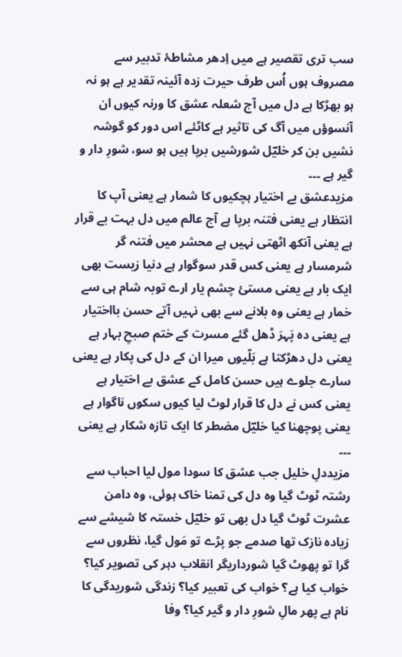سب تری تقصیر ہے میں اِدھر مشاطۂ تدبیر سے مصروف ہوں اُس طرف حیرت زدہ آئینہ تقدیر ہے ہو نہ ہو بھڑکا ہے دل میں آج شعلہ عشق کا ورنہ کیوں ان آنسوؤں میں آگ کی تاثیر ہے کاٹئے اس دور کو گوشہ نشیں بن کر خلیؔل شورشیں برپا ہیں ہو سو، شورِ دار و گیر ہے ۔۔۔
مزیدعشق بے اختیار ہچکیوں کا شمار ہے یعنی آپ کا انتظار ہے یعنی فتنہ برپا ہے آج عالم میں دل بہت بے قرار ہے یعنی آنکھ اٹھتی نہیں ہے محشر میں فتنہ گر شرمسار ہے یعنی کس قدر سوگوار ہے دنیا زیست بھی ایک بار ہے یعنی مستئ چشم یار ارے توبہ شام ہی سے خمار ہے یعنی وہ بلانے سے بھی نہیں آتے حسن بااختیار ہے یعنی دہ پَہرَ ڈھل گئے مسرت کے ختم صبحِ بہار ہے یعنی دل دھڑکتا ہے بَلّیوں میرا ان کے دل کی پکار ہے یعنی سارے جلوے ہیں حسن کامل کے عشق بے اختیار ہے یعنی کس نے دل کا قرار لوٹ لیا کیوں سکوں ناگوار ہے یعنی پوچھنا کیا خلیؔل مضطر کا ایک تازہ شکار ہے یعنی ۔۔۔
مزیددلِ خلیل جب عشق کا سودا مول لیا احباب سے رشتہ ٹوٹ گیا وہ دل کی تمنا خاک ہوئی، وہ دامن عشرت ٹوٹ گیا دل بھی تو خلیؔل خستہ کا شیشے سے زیادہ نازک تھا صدمے جو پڑے تو مَول گیا، نظروں سے گرا تو پھوٹ گیا شورداریگر انقلاب دہر کی تصویر کیا؟ خواب کیا ہے؟ خواب کی تعبیر کیا؟ زندگی شوریدگی کا نام ہے پھر مالِ شورِ دار و گیر کیا؟ وفا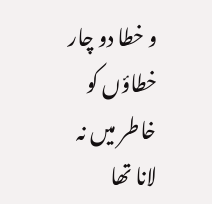و خطا دو چار خطاؤں کو خاطر میں نہ لانا تھا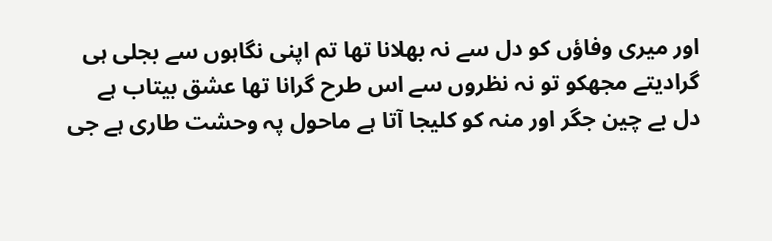اور میری وفاؤں کو دل سے نہ بھلانا تھا تم اپنی نگاہوں سے بجلی ہی گرادیتے مجھکو تو نہ نظروں سے اس طرح گرانا تھا عشق بیتاب ہے دل بے چین جگر اور منہ کو کلیجا آتا ہے ماحول پہ وحشت طاری ہے جی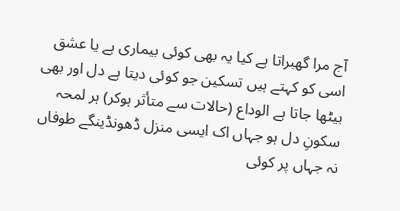آج مرا گھبراتا ہے کیا یہ بھی کوئی بیماری ہے یا عشق اسی کو کہتے ہیں تسکین جو کوئی دیتا ہے دل اور بھی بیٹھا جاتا ہے الوداع (حالات سے متأثر ہوکر) ہر لمحہ سکونِ دل ہو جہاں اک ایسی منزل ڈھونڈینگے طوفاں نہ جہاں پر کوئی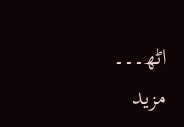اٹھ۔۔۔
مزید